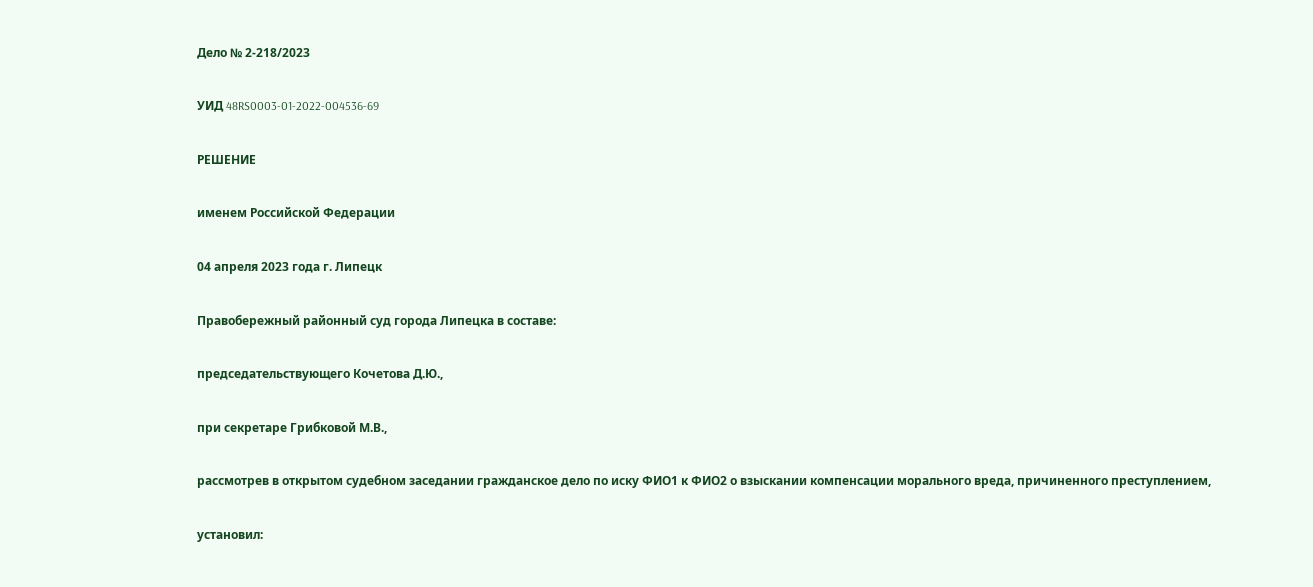Дело № 2-218/2023

УИД 48RS0003-01-2022-004536-69

РЕШЕНИЕ

именем Российской Федерации

04 апреля 2023 года г. Липецк

Правобережный районный суд города Липецка в составе:

председательствующего Кочетова Д.Ю.,

при секретаре Грибковой М.В.,

рассмотрев в открытом судебном заседании гражданское дело по иску ФИО1 к ФИО2 о взыскании компенсации морального вреда, причиненного преступлением,

установил: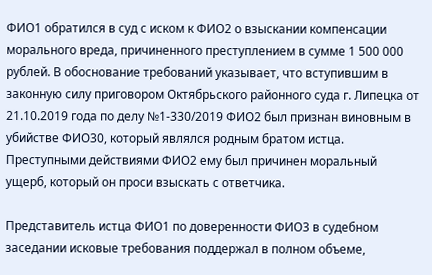ФИО1 обратился в суд с иском к ФИО2 о взыскании компенсации морального вреда, причиненного преступлением в сумме 1 500 000 рублей. В обоснование требований указывает, что вступившим в законную силу приговором Октябрьского районного суда г. Липецка от 21.10.2019 года по делу №1-330/2019 ФИО2 был признан виновным в убийстве ФИО30, который являлся родным братом истца. Преступными действиями ФИО2 ему был причинен моральный ущерб, который он проси взыскать с ответчика.

Представитель истца ФИО1 по доверенности ФИО3 в судебном заседании исковые требования поддержал в полном объеме,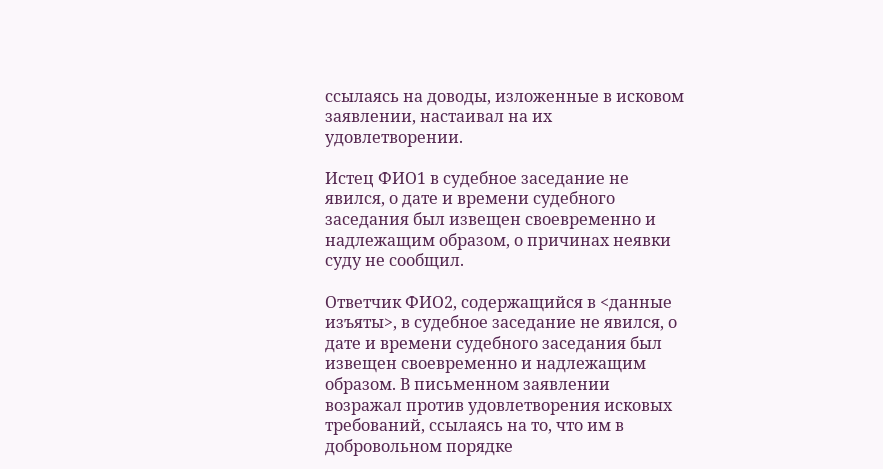ссылаясь на доводы, изложенные в исковом заявлении, настаивал на их удовлетворении.

Истец ФИО1 в судебное заседание не явился, о дате и времени судебного заседания был извещен своевременно и надлежащим образом, о причинах неявки суду не сообщил.

Ответчик ФИО2, содержащийся в <данные изъяты>, в судебное заседание не явился, о дате и времени судебного заседания был извещен своевременно и надлежащим образом. В письменном заявлении возражал против удовлетворения исковых требований, ссылаясь на то, что им в добровольном порядке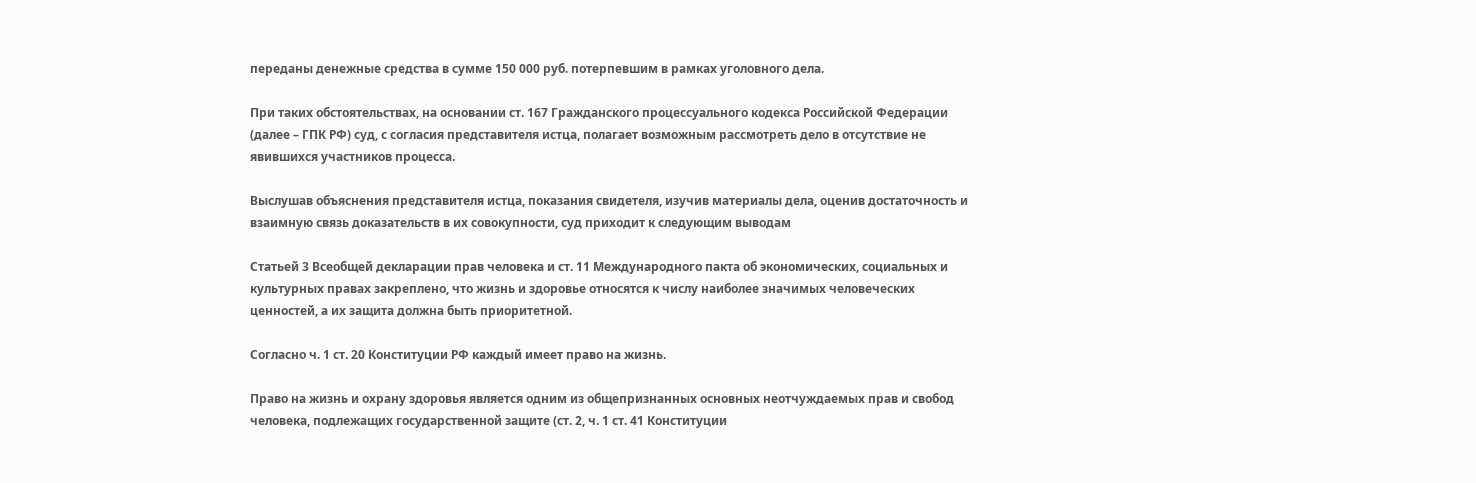переданы денежные средства в сумме 150 000 руб. потерпевшим в рамках уголовного дела.

При таких обстоятельствах, на основании ст. 167 Гражданского процессуального кодекса Российской Федерации (далее – ГПК РФ) суд, с согласия представителя истца, полагает возможным рассмотреть дело в отсутствие не явившихся участников процесса.

Выслушав объяснения представителя истца, показания свидетеля, изучив материалы дела, оценив достаточность и взаимную связь доказательств в их совокупности, суд приходит к следующим выводам

Статьей 3 Всеобщей декларации прав человека и ст. 11 Международного пакта об экономических, социальных и культурных правах закреплено, что жизнь и здоровье относятся к числу наиболее значимых человеческих ценностей, а их защита должна быть приоритетной.

Согласно ч. 1 ст. 20 Конституции РФ каждый имеет право на жизнь.

Право на жизнь и охрану здоровья является одним из общепризнанных основных неотчуждаемых прав и свобод человека, подлежащих государственной защите (ст. 2, ч. 1 ст. 41 Конституции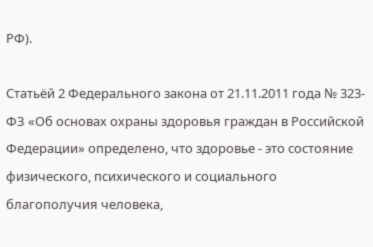РФ).

Статьёй 2 Федерального закона от 21.11.2011 года № 323-ФЗ «Об основах охраны здоровья граждан в Российской Федерации» определено, что здоровье - это состояние физического, психического и социального благополучия человека,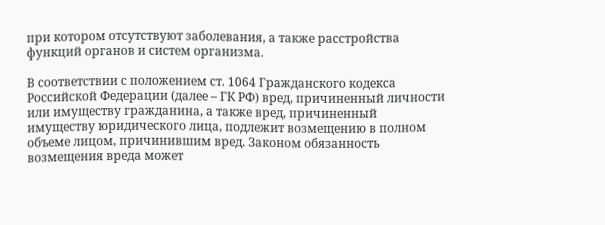при котором отсутствуют заболевания, а также расстройства функций органов и систем организма.

В соответствии с положением ст. 1064 Гражданского кодекса Российской Федерации (далее – ГК РФ) вред, причиненный личности или имуществу гражданина, а также вред, причиненный имуществу юридического лица, подлежит возмещению в полном объеме лицом, причинившим вред. Законом обязанность возмещения вреда может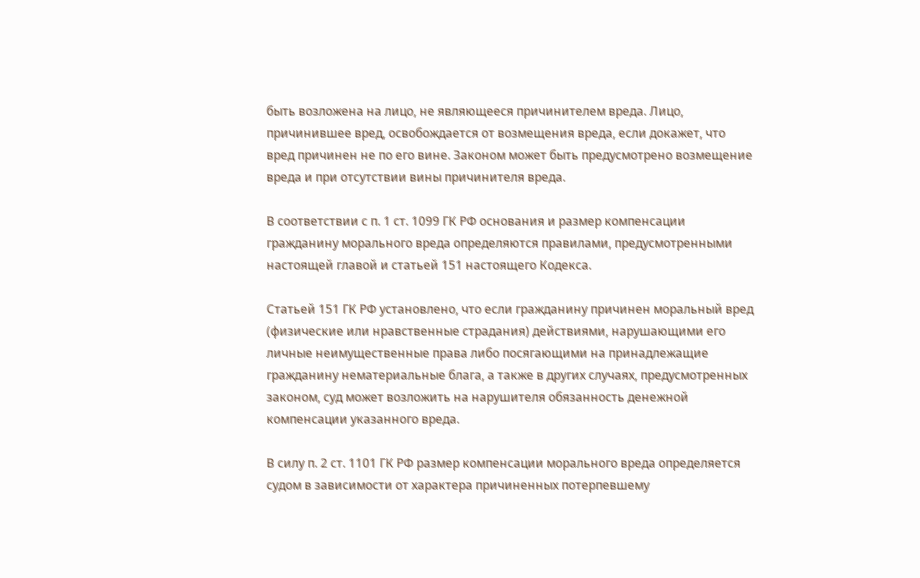быть возложена на лицо, не являющееся причинителем вреда. Лицо, причинившее вред, освобождается от возмещения вреда, если докажет, что вред причинен не по его вине. Законом может быть предусмотрено возмещение вреда и при отсутствии вины причинителя вреда.

В соответствии с п. 1 ст. 1099 ГК РФ основания и размер компенсации гражданину морального вреда определяются правилами, предусмотренными настоящей главой и статьей 151 настоящего Кодекса.

Статьей 151 ГК РФ установлено, что если гражданину причинен моральный вред (физические или нравственные страдания) действиями, нарушающими его личные неимущественные права либо посягающими на принадлежащие гражданину нематериальные блага, а также в других случаях, предусмотренных законом, суд может возложить на нарушителя обязанность денежной компенсации указанного вреда.

В силу п. 2 ст. 1101 ГК РФ размер компенсации морального вреда определяется судом в зависимости от характера причиненных потерпевшему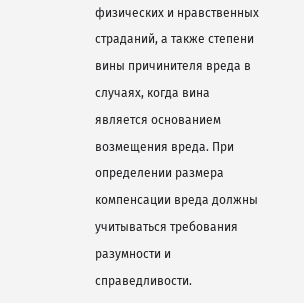физических и нравственных страданий, а также степени вины причинителя вреда в случаях, когда вина является основанием возмещения вреда. При определении размера компенсации вреда должны учитываться требования разумности и справедливости.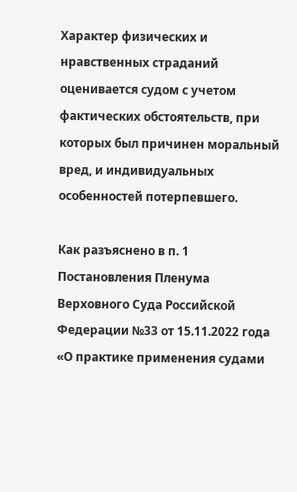Характер физических и нравственных страданий оценивается судом с учетом фактических обстоятельств, при которых был причинен моральный вред, и индивидуальных особенностей потерпевшего.

Как разъяснено в п. 1 Постановления Пленума Верховного Суда Российской Федерации №33 от 15.11.2022 года «О практике применения судами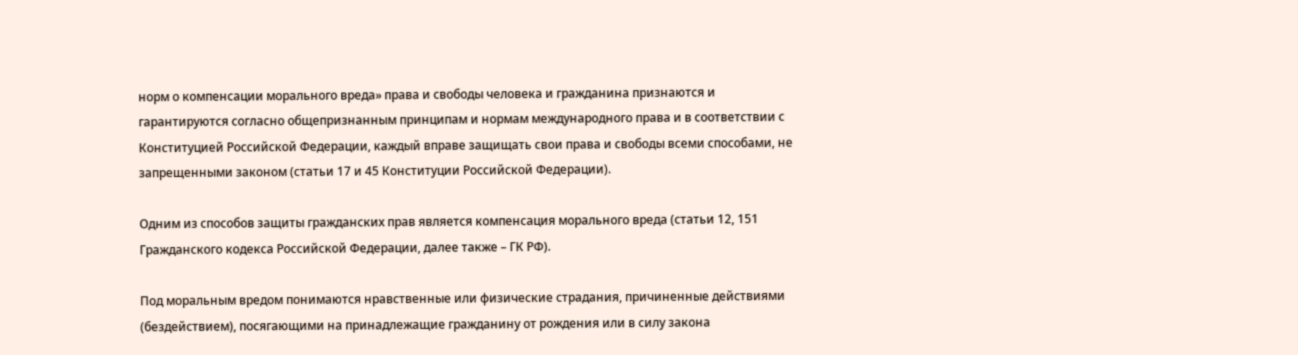норм о компенсации морального вреда» права и свободы человека и гражданина признаются и гарантируются согласно общепризнанным принципам и нормам международного права и в соответствии с Конституцией Российской Федерации, каждый вправе защищать свои права и свободы всеми способами, не запрещенными законом (статьи 17 и 45 Конституции Российской Федерации).

Одним из способов защиты гражданских прав является компенсация морального вреда (статьи 12, 151 Гражданского кодекса Российской Федерации, далее также – ГК РФ).

Под моральным вредом понимаются нравственные или физические страдания, причиненные действиями (бездействием), посягающими на принадлежащие гражданину от рождения или в силу закона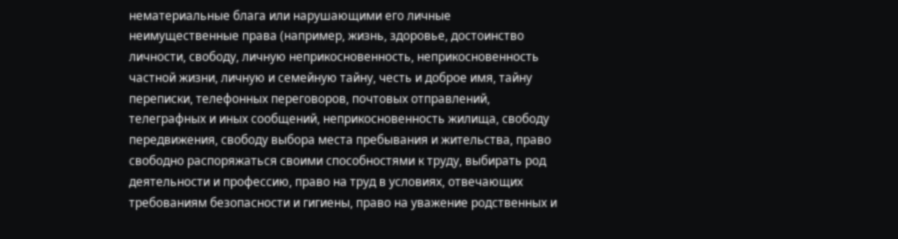нематериальные блага или нарушающими его личные неимущественные права (например, жизнь, здоровье, достоинство личности, свободу, личную неприкосновенность, неприкосновенность частной жизни, личную и семейную тайну, честь и доброе имя, тайну переписки, телефонных переговоров, почтовых отправлений, телеграфных и иных сообщений, неприкосновенность жилища, свободу передвижения, свободу выбора места пребывания и жительства, право свободно распоряжаться своими способностями к труду, выбирать род деятельности и профессию, право на труд в условиях, отвечающих требованиям безопасности и гигиены, право на уважение родственных и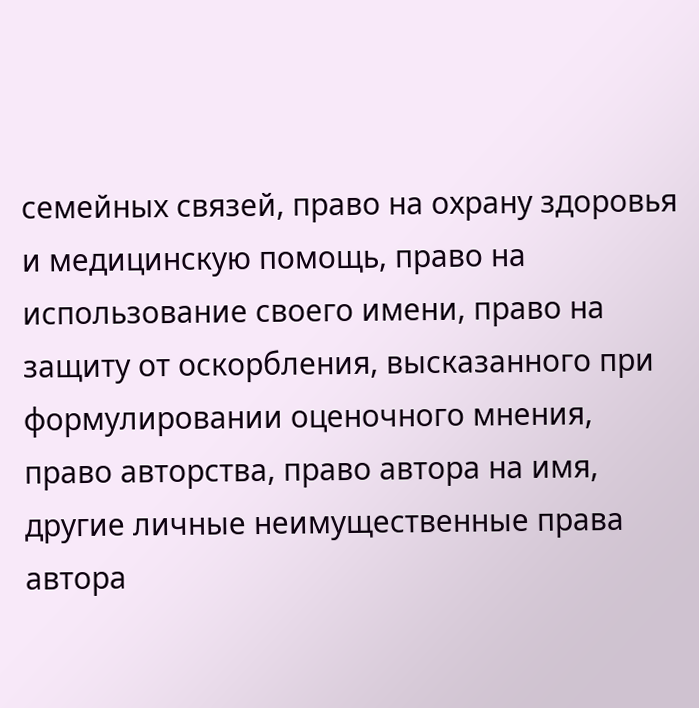семейных связей, право на охрану здоровья и медицинскую помощь, право на использование своего имени, право на защиту от оскорбления, высказанного при формулировании оценочного мнения, право авторства, право автора на имя, другие личные неимущественные права автора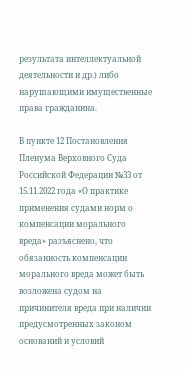результата интеллектуальной деятельности и др.) либо нарушающими имущественные права гражданина.

В пункте 12 Постановления Пленума Верховного Суда Российской Федерации №33 от 15.11.2022 года «О практике применения судами норм о компенсации морального вреда» разъяснено, что обязанность компенсации морального вреда может быть возложена судом на причинителя вреда при наличии предусмотренных законом оснований и условий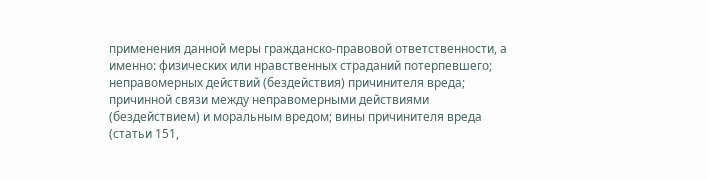применения данной меры гражданско-правовой ответственности, а именно: физических или нравственных страданий потерпевшего; неправомерных действий (бездействия) причинителя вреда; причинной связи между неправомерными действиями (бездействием) и моральным вредом; вины причинителя вреда (статьи 151,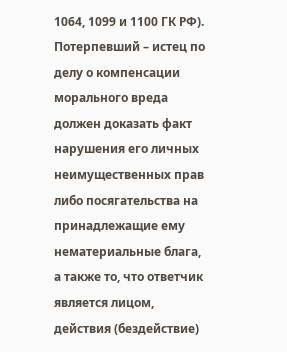1064, 1099 и 1100 ГК РФ). Потерпевший – истец по делу о компенсации морального вреда должен доказать факт нарушения его личных неимущественных прав либо посягательства на принадлежащие ему нематериальные блага, а также то, что ответчик является лицом, действия (бездействие)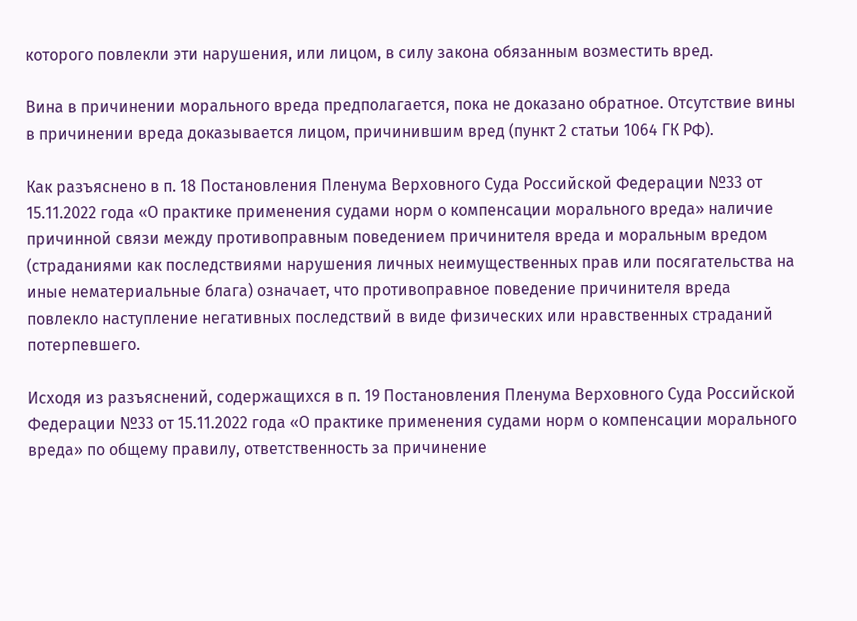которого повлекли эти нарушения, или лицом, в силу закона обязанным возместить вред.

Вина в причинении морального вреда предполагается, пока не доказано обратное. Отсутствие вины в причинении вреда доказывается лицом, причинившим вред (пункт 2 статьи 1064 ГК РФ).

Как разъяснено в п. 18 Постановления Пленума Верховного Суда Российской Федерации №33 от 15.11.2022 года «О практике применения судами норм о компенсации морального вреда» наличие причинной связи между противоправным поведением причинителя вреда и моральным вредом (страданиями как последствиями нарушения личных неимущественных прав или посягательства на иные нематериальные блага) означает, что противоправное поведение причинителя вреда повлекло наступление негативных последствий в виде физических или нравственных страданий потерпевшего.

Исходя из разъяснений, содержащихся в п. 19 Постановления Пленума Верховного Суда Российской Федерации №33 от 15.11.2022 года «О практике применения судами норм о компенсации морального вреда» по общему правилу, ответственность за причинение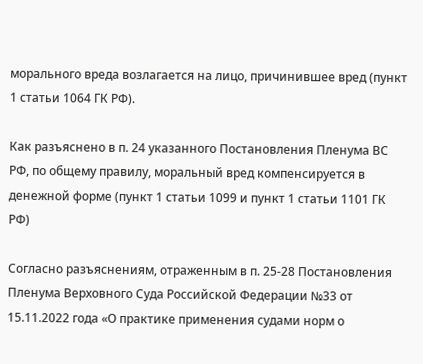морального вреда возлагается на лицо, причинившее вред (пункт 1 статьи 1064 ГК РФ).

Как разъяснено в п. 24 указанного Постановления Пленума ВС РФ, по общему правилу, моральный вред компенсируется в денежной форме (пункт 1 статьи 1099 и пункт 1 статьи 1101 ГК РФ)

Согласно разъяснениям, отраженным в п. 25-28 Постановления Пленума Верховного Суда Российской Федерации №33 от 15.11.2022 года «О практике применения судами норм о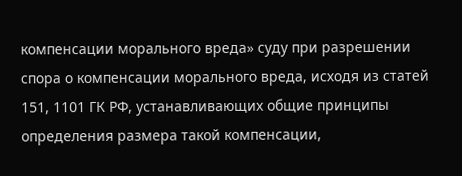компенсации морального вреда» суду при разрешении спора о компенсации морального вреда, исходя из статей 151, 1101 ГК РФ, устанавливающих общие принципы определения размера такой компенсации,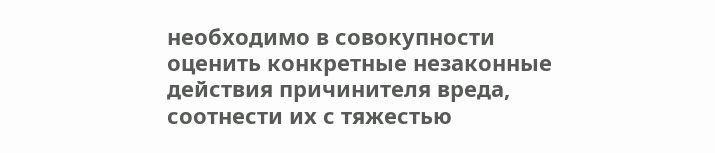необходимо в совокупности оценить конкретные незаконные действия причинителя вреда, соотнести их с тяжестью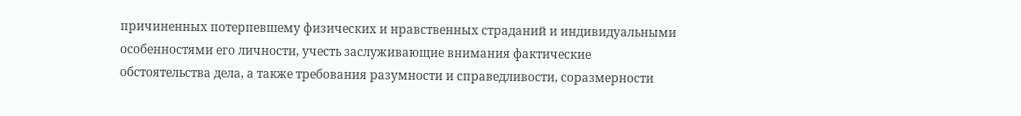причиненных потерпевшему физических и нравственных страданий и индивидуальными особенностями его личности, учесть заслуживающие внимания фактические обстоятельства дела, а также требования разумности и справедливости, соразмерности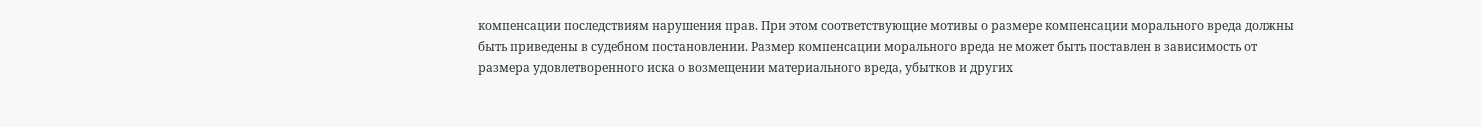компенсации последствиям нарушения прав. При этом соответствующие мотивы о размере компенсации морального вреда должны быть приведены в судебном постановлении. Размер компенсации морального вреда не может быть поставлен в зависимость от размера удовлетворенного иска о возмещении материального вреда, убытков и других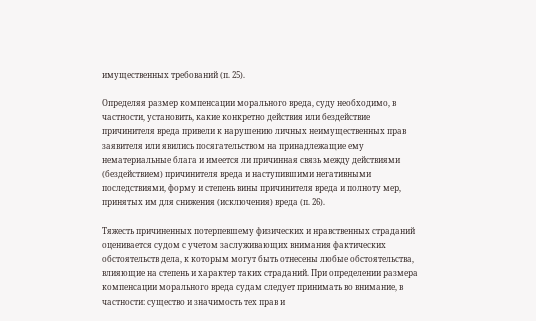имущественных требований (п. 25).

Определяя размер компенсации морального вреда, суду необходимо, в частности, установить, какие конкретно действия или бездействие причинителя вреда привели к нарушению личных неимущественных прав заявителя или явились посягательством на принадлежащие ему нематериальные блага и имеется ли причинная связь между действиями (бездействием) причинителя вреда и наступившими негативными последствиями, форму и степень вины причинителя вреда и полноту мер, принятых им для снижения (исключения) вреда (п. 26).

Тяжесть причиненных потерпевшему физических и нравственных страданий оценивается судом с учетом заслуживающих внимания фактических обстоятельств дела, к которым могут быть отнесены любые обстоятельства, влияющие на степень и характер таких страданий. При определении размера компенсации морального вреда судам следует принимать во внимание, в частности: существо и значимость тех прав и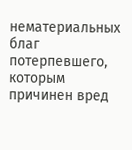нематериальных благ потерпевшего, которым причинен вред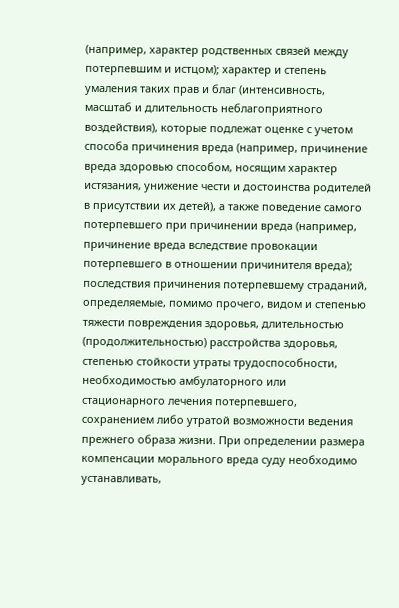(например, характер родственных связей между потерпевшим и истцом); характер и степень умаления таких прав и благ (интенсивность, масштаб и длительность неблагоприятного воздействия), которые подлежат оценке с учетом способа причинения вреда (например, причинение вреда здоровью способом, носящим характер истязания, унижение чести и достоинства родителей в присутствии их детей), а также поведение самого потерпевшего при причинении вреда (например, причинение вреда вследствие провокации потерпевшего в отношении причинителя вреда); последствия причинения потерпевшему страданий, определяемые, помимо прочего, видом и степенью тяжести повреждения здоровья, длительностью (продолжительностью) расстройства здоровья, степенью стойкости утраты трудоспособности, необходимостью амбулаторного или стационарного лечения потерпевшего, сохранением либо утратой возможности ведения прежнего образа жизни. При определении размера компенсации морального вреда суду необходимо устанавливать,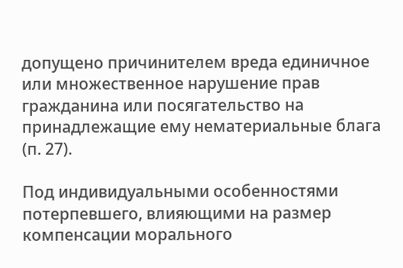допущено причинителем вреда единичное или множественное нарушение прав гражданина или посягательство на принадлежащие ему нематериальные блага (п. 27).

Под индивидуальными особенностями потерпевшего, влияющими на размер компенсации морального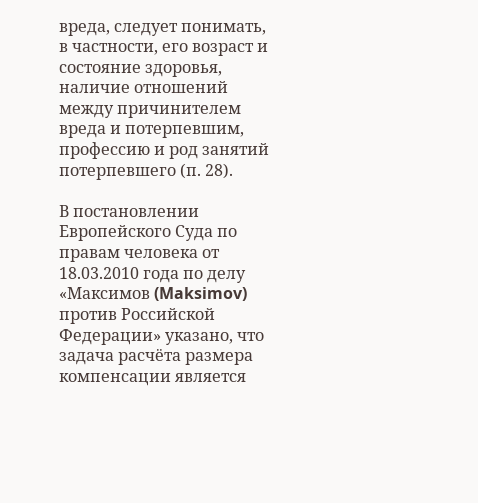вреда, следует понимать, в частности, его возраст и состояние здоровья, наличие отношений между причинителем вреда и потерпевшим, профессию и род занятий потерпевшего (п. 28).

В постановлении Европейского Суда по правам человека от 18.03.2010 года по делу «Максимов (Maksimov) против Российской Федерации» указано, что задача расчёта размера компенсации является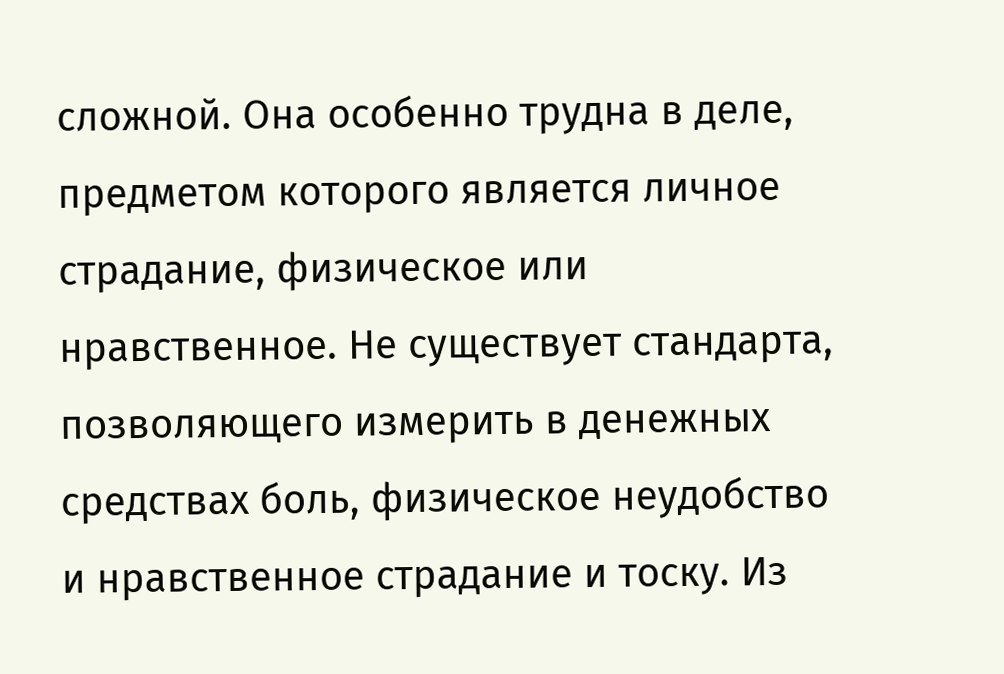сложной. Она особенно трудна в деле, предметом которого является личное страдание, физическое или нравственное. Не существует стандарта, позволяющего измерить в денежных средствах боль, физическое неудобство и нравственное страдание и тоску. Из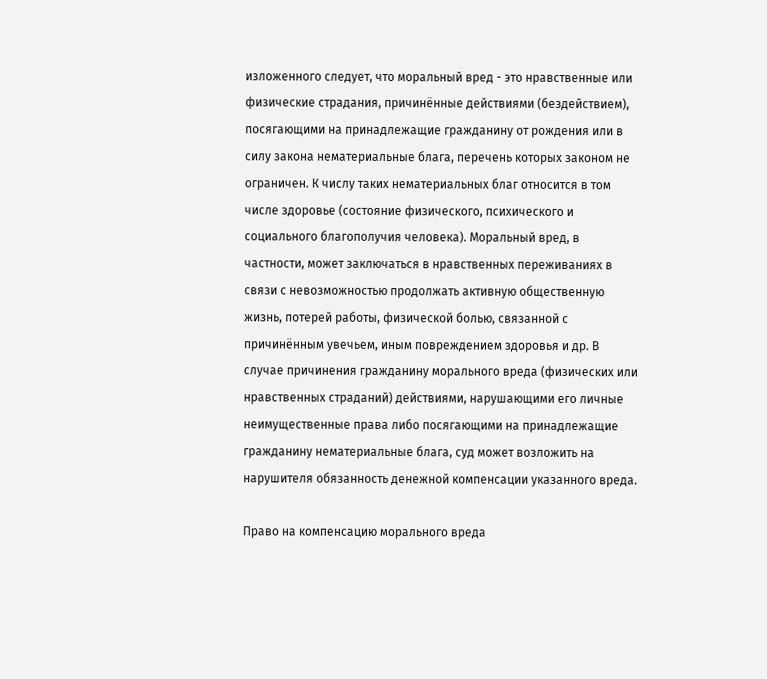изложенного следует, что моральный вред - это нравственные или физические страдания, причинённые действиями (бездействием), посягающими на принадлежащие гражданину от рождения или в силу закона нематериальные блага, перечень которых законом не ограничен. К числу таких нематериальных благ относится в том числе здоровье (состояние физического, психического и социального благополучия человека). Моральный вред, в частности, может заключаться в нравственных переживаниях в связи с невозможностью продолжать активную общественную жизнь, потерей работы, физической болью, связанной с причинённым увечьем, иным повреждением здоровья и др. В случае причинения гражданину морального вреда (физических или нравственных страданий) действиями, нарушающими его личные неимущественные права либо посягающими на принадлежащие гражданину нематериальные блага, суд может возложить на нарушителя обязанность денежной компенсации указанного вреда.

Право на компенсацию морального вреда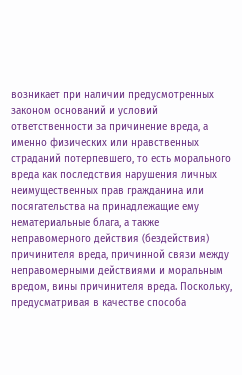возникает при наличии предусмотренных законом оснований и условий ответственности за причинение вреда, а именно физических или нравственных страданий потерпевшего, то есть морального вреда как последствия нарушения личных неимущественных прав гражданина или посягательства на принадлежащие ему нематериальные блага, а также неправомерного действия (бездействия) причинителя вреда, причинной связи между неправомерными действиями и моральным вредом, вины причинителя вреда. Поскольку, предусматривая в качестве способа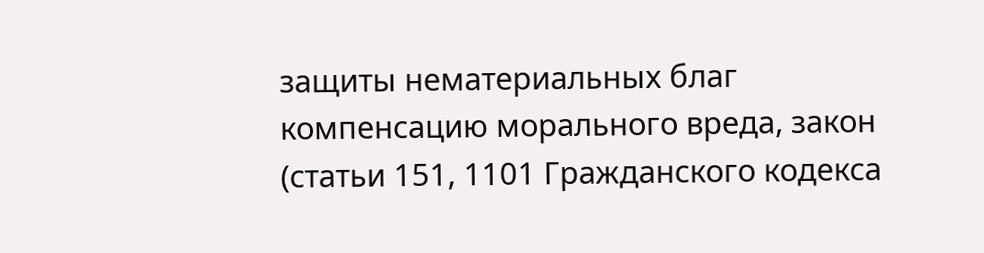защиты нематериальных благ компенсацию морального вреда, закон (статьи 151, 1101 Гражданского кодекса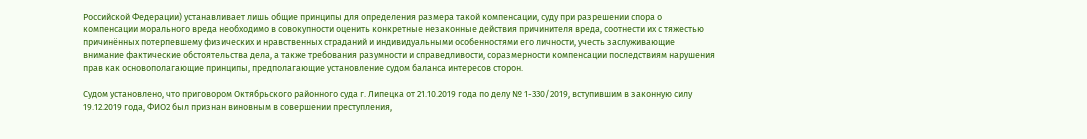Российской Федерации) устанавливает лишь общие принципы для определения размера такой компенсации, суду при разрешении спора о компенсации морального вреда необходимо в совокупности оценить конкретные незаконные действия причинителя вреда, соотнести их с тяжестью причинённых потерпевшему физических и нравственных страданий и индивидуальными особенностями его личности, учесть заслуживающие внимание фактические обстоятельства дела, а также требования разумности и справедливости, соразмерности компенсации последствиям нарушения прав как основополагающие принципы, предполагающие установление судом баланса интересов сторон.

Судом установлено, что приговором Октябрьского районного суда г. Липецка от 21.10.2019 года по делу № 1-330/2019, вступившим в законную силу 19.12.2019 года, ФИО2 был признан виновным в совершении преступления,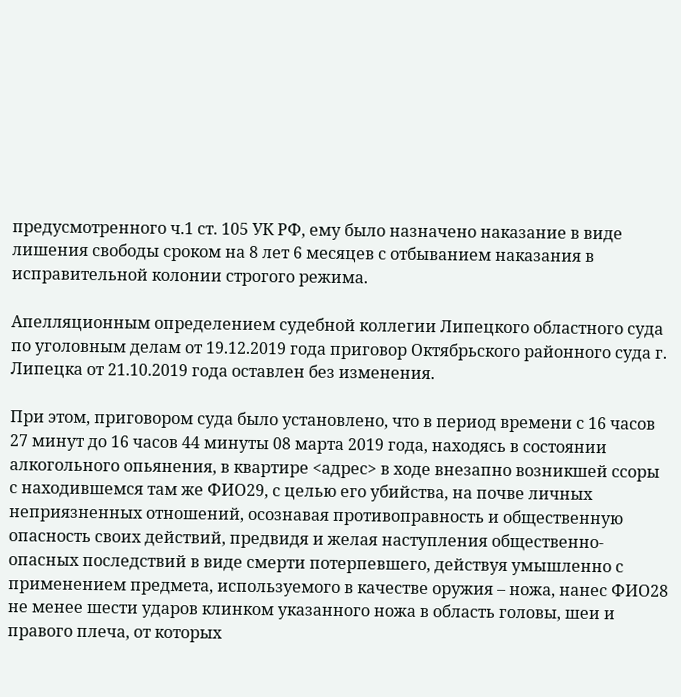предусмотренного ч.1 ст. 105 УК РФ, ему было назначено наказание в виде лишения свободы сроком на 8 лет 6 месяцев с отбыванием наказания в исправительной колонии строгого режима.

Апелляционным определением судебной коллегии Липецкого областного суда по уголовным делам от 19.12.2019 года приговор Октябрьского районного суда г. Липецка от 21.10.2019 года оставлен без изменения.

При этом, приговором суда было установлено, что в период времени с 16 часов 27 минут до 16 часов 44 минуты 08 марта 2019 года, находясь в состоянии алкогольного опьянения, в квартире <адрес> в ходе внезапно возникшей ссоры с находившемся там же ФИО29, с целью его убийства, на почве личных неприязненных отношений, осознавая противоправность и общественную опасность своих действий, предвидя и желая наступления общественно-опасных последствий в виде смерти потерпевшего, действуя умышленно с применением предмета, используемого в качестве оружия – ножа, нанес ФИО28 не менее шести ударов клинком указанного ножа в область головы, шеи и правого плеча, от которых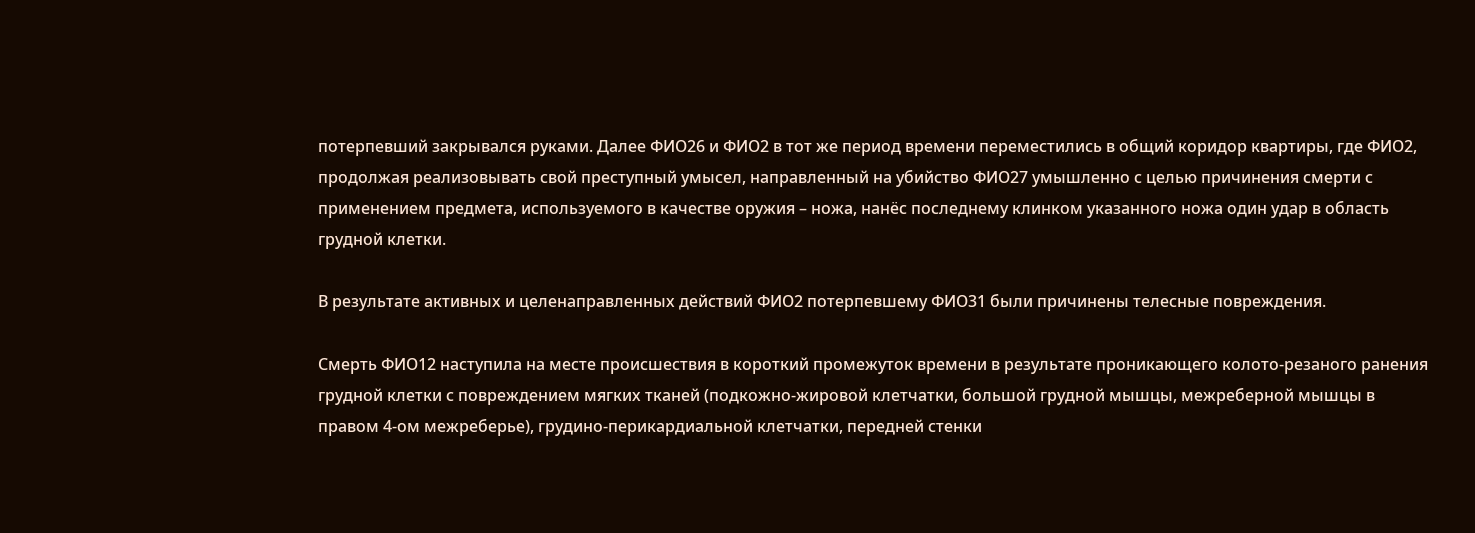потерпевший закрывался руками. Далее ФИО26 и ФИО2 в тот же период времени переместились в общий коридор квартиры, где ФИО2, продолжая реализовывать свой преступный умысел, направленный на убийство ФИО27 умышленно с целью причинения смерти с применением предмета, используемого в качестве оружия – ножа, нанёс последнему клинком указанного ножа один удар в область грудной клетки.

В результате активных и целенаправленных действий ФИО2 потерпевшему ФИО31 были причинены телесные повреждения.

Смерть ФИО12 наступила на месте происшествия в короткий промежуток времени в результате проникающего колото-резаного ранения грудной клетки с повреждением мягких тканей (подкожно-жировой клетчатки, большой грудной мышцы, межреберной мышцы в правом 4-ом межреберье), грудино-перикардиальной клетчатки, передней стенки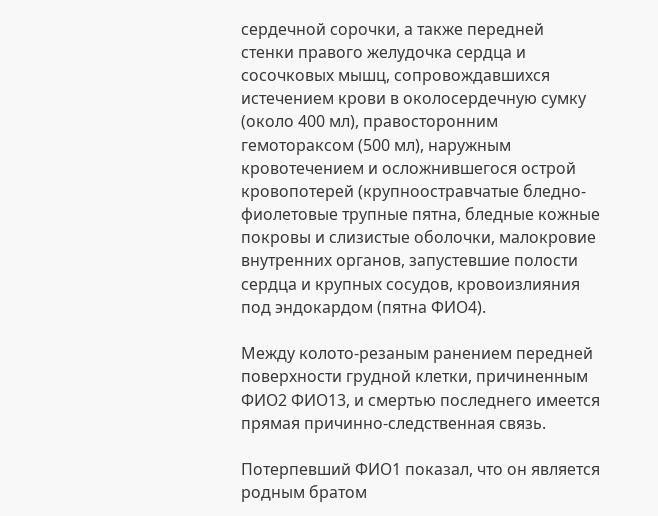сердечной сорочки, а также передней стенки правого желудочка сердца и сосочковых мышц, сопровождавшихся истечением крови в околосердечную сумку (около 400 мл), правосторонним гемотораксом (500 мл), наружным кровотечением и осложнившегося острой кровопотерей (крупноостравчатые бледно-фиолетовые трупные пятна, бледные кожные покровы и слизистые оболочки, малокровие внутренних органов, запустевшие полости сердца и крупных сосудов, кровоизлияния под эндокардом (пятна ФИО4).

Между колото-резаным ранением передней поверхности грудной клетки, причиненным ФИО2 ФИО13, и смертью последнего имеется прямая причинно-следственная связь.

Потерпевший ФИО1 показал, что он является родным братом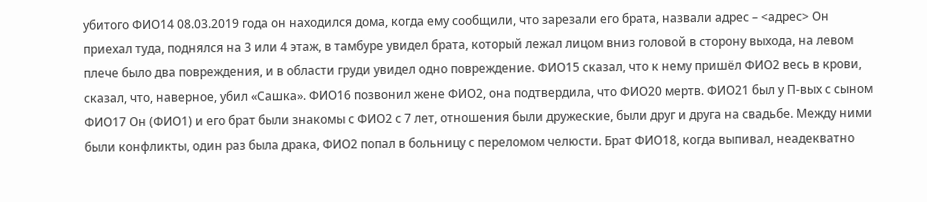убитого ФИО14 08.03.2019 года он находился дома, когда ему сообщили, что зарезали его брата, назвали адрес – <адрес> Он приехал туда, поднялся на 3 или 4 этаж, в тамбуре увидел брата, который лежал лицом вниз головой в сторону выхода, на левом плече было два повреждения, и в области груди увидел одно повреждение. ФИО15 сказал, что к нему пришёл ФИО2 весь в крови, сказал, что, наверное, убил «Сашка». ФИО16 позвонил жене ФИО2, она подтвердила, что ФИО20 мертв. ФИО21 был у П-вых с сыном ФИО17 Он (ФИО1) и его брат были знакомы с ФИО2 с 7 лет, отношения были дружеские, были друг и друга на свадьбе. Между ними были конфликты, один раз была драка, ФИО2 попал в больницу с переломом челюсти. Брат ФИО18, когда выпивал, неадекватно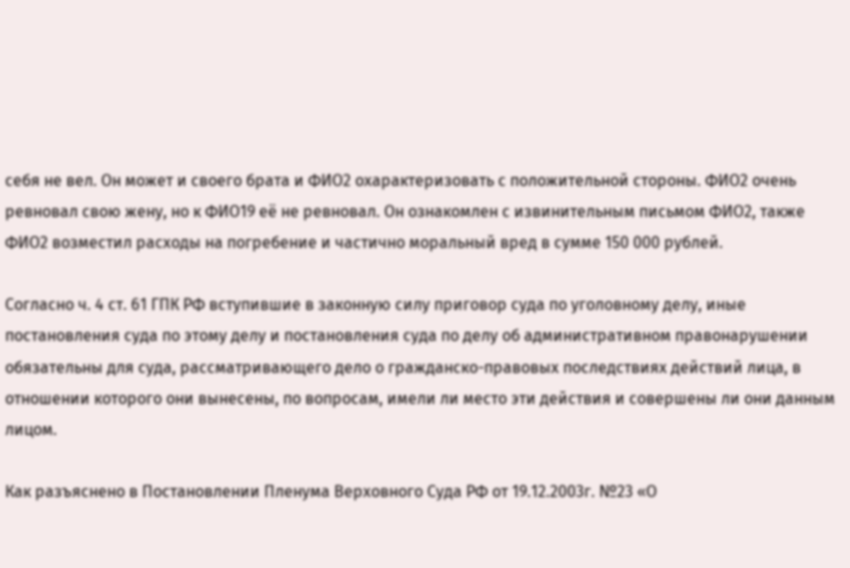себя не вел. Он может и своего брата и ФИО2 охарактеризовать с положительной стороны. ФИО2 очень ревновал свою жену, но к ФИО19 её не ревновал. Он ознакомлен с извинительным письмом ФИО2, также ФИО2 возместил расходы на погребение и частично моральный вред в сумме 150 000 рублей.

Согласно ч. 4 ст. 61 ГПК РФ вступившие в законную силу приговор суда по уголовному делу, иные постановления суда по этому делу и постановления суда по делу об административном правонарушении обязательны для суда, рассматривающего дело о гражданско-правовых последствиях действий лица, в отношении которого они вынесены, по вопросам, имели ли место эти действия и совершены ли они данным лицом.

Как разъяснено в Постановлении Пленума Верховного Суда РФ от 19.12.2003г. №23 «О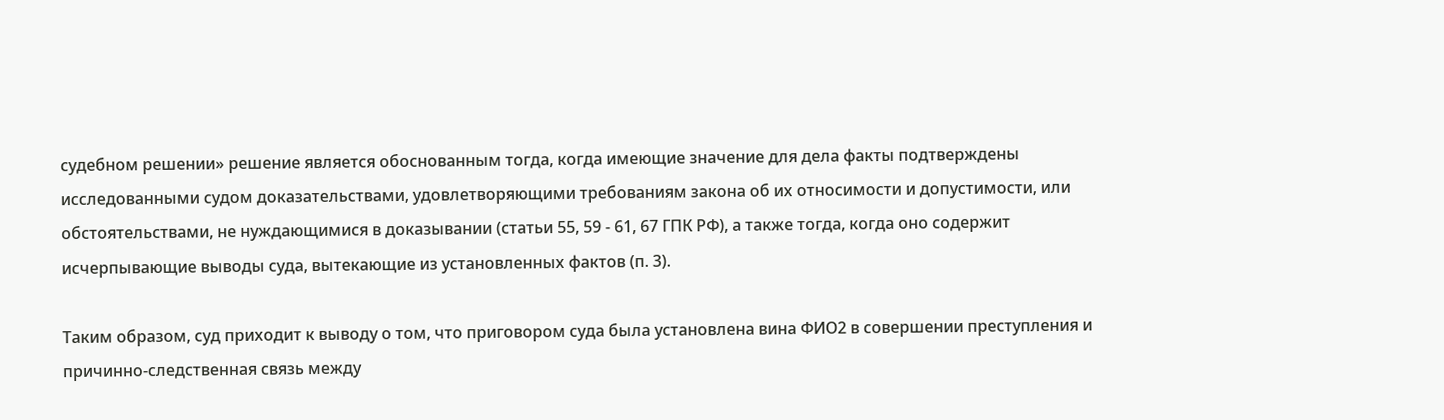судебном решении» решение является обоснованным тогда, когда имеющие значение для дела факты подтверждены исследованными судом доказательствами, удовлетворяющими требованиям закона об их относимости и допустимости, или обстоятельствами, не нуждающимися в доказывании (статьи 55, 59 - 61, 67 ГПК РФ), а также тогда, когда оно содержит исчерпывающие выводы суда, вытекающие из установленных фактов (п. 3).

Таким образом, суд приходит к выводу о том, что приговором суда была установлена вина ФИО2 в совершении преступления и причинно-следственная связь между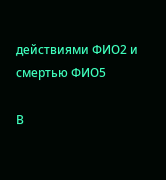действиями ФИО2 и смертью ФИО5

В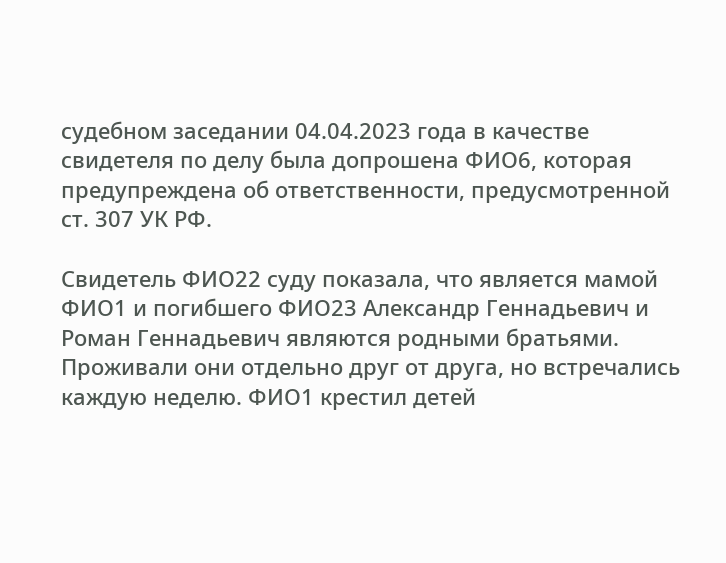судебном заседании 04.04.2023 года в качестве свидетеля по делу была допрошена ФИО6, которая предупреждена об ответственности, предусмотренной ст. 307 УК РФ.

Свидетель ФИО22 суду показала, что является мамой ФИО1 и погибшего ФИО23 Александр Геннадьевич и Роман Геннадьевич являются родными братьями. Проживали они отдельно друг от друга, но встречались каждую неделю. ФИО1 крестил детей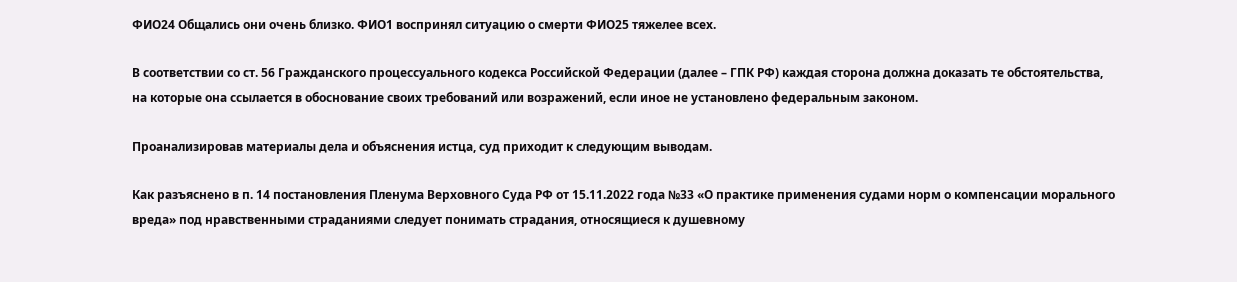ФИО24 Общались они очень близко. ФИО1 воспринял ситуацию о смерти ФИО25 тяжелее всех.

В соответствии со ст. 56 Гражданского процессуального кодекса Российской Федерации (далее – ГПК РФ) каждая сторона должна доказать те обстоятельства, на которые она ссылается в обоснование своих требований или возражений, если иное не установлено федеральным законом.

Проанализировав материалы дела и объяснения истца, суд приходит к следующим выводам.

Как разъяснено в п. 14 постановления Пленума Верховного Суда РФ от 15.11.2022 года №33 «О практике применения судами норм о компенсации морального вреда» под нравственными страданиями следует понимать страдания, относящиеся к душевному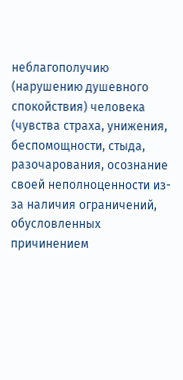неблагополучию (нарушению душевного спокойствия) человека (чувства страха, унижения, беспомощности, стыда, разочарования, осознание своей неполноценности из-за наличия ограничений, обусловленных причинением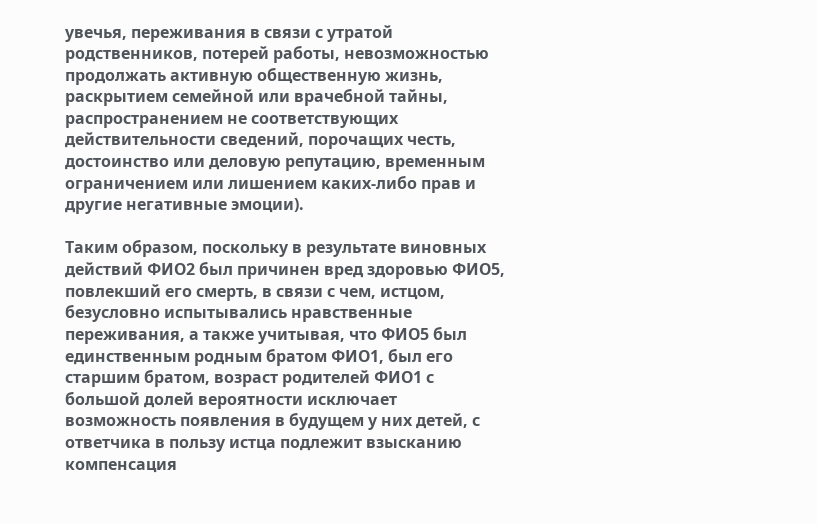увечья, переживания в связи с утратой родственников, потерей работы, невозможностью продолжать активную общественную жизнь, раскрытием семейной или врачебной тайны, распространением не соответствующих действительности сведений, порочащих честь, достоинство или деловую репутацию, временным ограничением или лишением каких-либо прав и другие негативные эмоции).

Таким образом, поскольку в результате виновных действий ФИО2 был причинен вред здоровью ФИО5, повлекший его смерть, в связи с чем, истцом, безусловно испытывались нравственные переживания, а также учитывая, что ФИО5 был единственным родным братом ФИО1, был его старшим братом, возраст родителей ФИО1 с большой долей вероятности исключает возможность появления в будущем у них детей, с ответчика в пользу истца подлежит взысканию компенсация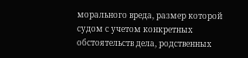морального вреда, размер которой судом с учетом конкретных обстоятельств дела, родственных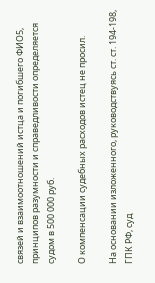связей и взаимоотношений истца и погибшего ФИО5, принципов разумности и справедливости определяется судом в 500 000 руб.

О компенсации судебных расходов истец не просил.

На основании изложенного, руководствуясь ст. ст. 194-198, ГПК РФ, суд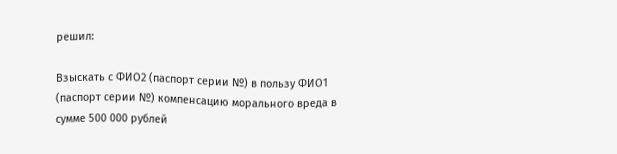решил:

Взыскать с ФИО2 (паспорт серии №) в пользу ФИО1 (паспорт серии №) компенсацию морального вреда в сумме 500 000 рублей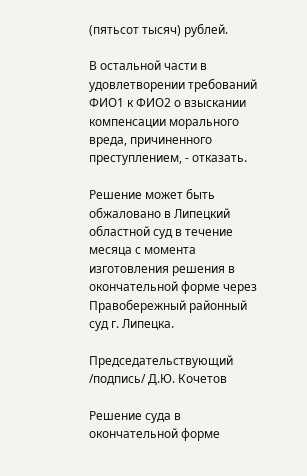(пятьсот тысяч) рублей.

В остальной части в удовлетворении требований ФИО1 к ФИО2 о взыскании компенсации морального вреда, причиненного преступлением, - отказать.

Решение может быть обжаловано в Липецкий областной суд в течение месяца с момента изготовления решения в окончательной форме через Правобережный районный суд г. Липецка.

Председательствующий /подпись/ Д.Ю. Кочетов

Решение суда в окончательной форме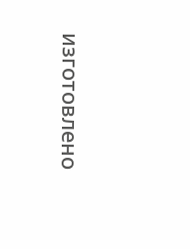изготовлено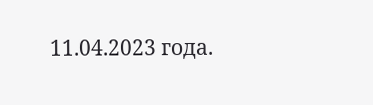11.04.2023 года.